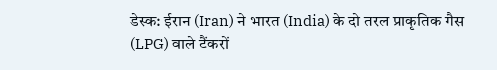डेस्क: ईरान (Iran) ने भारत (India) के दो तरल प्राकृतिक गैस (LPG) वाले टैंकरों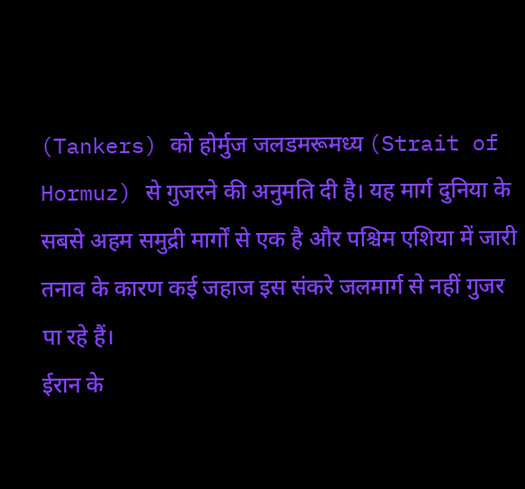(Tankers) को होर्मुज जलडमरूमध्य (Strait of Hormuz) से गुजरने की अनुमति दी है। यह मार्ग दुनिया के सबसे अहम समुद्री मार्गों से एक है और पश्चिम एशिया में जारी तनाव के कारण कई जहाज इस संकरे जलमार्ग से नहीं गुजर पा रहे हैं।
ईरान के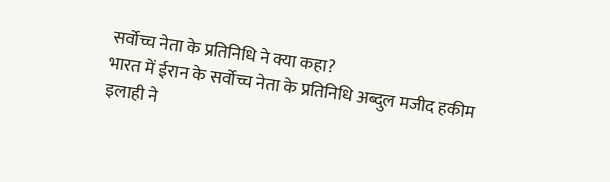सर्वोच्च नेता के प्रतिनिधि ने क्या कहा?
भारत में ईरान के सर्वोच्च नेता के प्रतिनिधि अब्दुल मजीद हकीम इलाही ने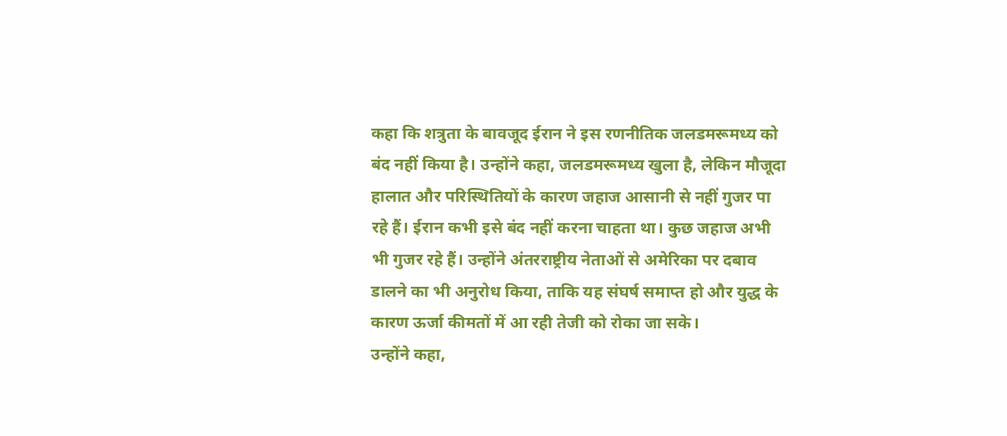कहा कि शत्रुता के बावजूद ईरान ने इस रणनीतिक जलडमरूमध्य को बंद नहीं किया है। उन्होंने कहा, जलडमरूमध्य खुला है, लेकिन मौजूदा हालात और परिस्थितियों के कारण जहाज आसानी से नहीं गुजर पा रहे हैं। ईरान कभी इसे बंद नहीं करना चाहता था। कुछ जहाज अभी भी गुजर रहे हैं। उन्होंने अंतरराष्ट्रीय नेताओं से अमेरिका पर दबाव डालने का भी अनुरोध किया, ताकि यह संघर्ष समाप्त हो और युद्ध के कारण ऊर्जा कीमतों में आ रही तेजी को रोका जा सके।
उन्होंने कहा,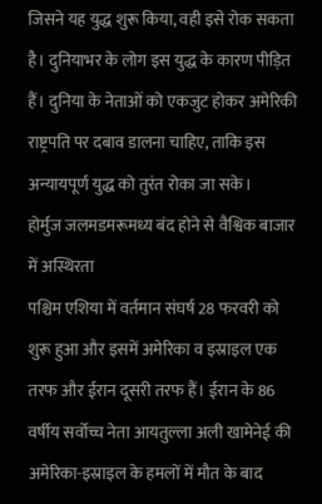जिसने यह युद्ध शुरू किया, वही इसे रोक सकता है। दुनियाभर के लोग इस युद्ध के कारण पीड़ित हैं। दुनिया के नेताओं को एकजुट होकर अमेरिकी राष्ट्रपति पर दबाव डालना चाहिए, ताकि इस अन्यायपूर्ण युद्ध को तुरंत रोका जा सके।
होर्मुज जलमडमरूमध्य बंद होने से वैश्विक बाजार में अस्थिरता
पश्चिम एशिया में वर्तमान संघर्ष 28 फरवरी को शुरू हुआ और इसमें अमेरिका व इस्राइल एक तरफ और ईरान दूसरी तरफ हैं। ईरान के 86 वर्षीय सर्वोच्च नेता आयतुल्ला अली खामेनेई की अमेरिका-इस्राइल के हमलों में मौत के बाद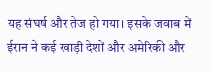यह संघर्ष और तेज हो गया। इसके जवाब में ईरान ने कई खाड़ी देशों और अमेरिकी और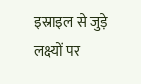इस्राइल से जुड़े लक्ष्यों पर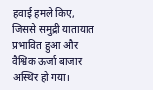हवाई हमले किए, जिससे समुद्री यातायात प्रभावित हुआ और वैश्विक ऊर्जा बाजार अस्थिर हो गया।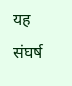यह संघर्ष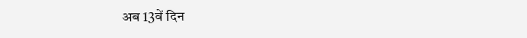अब 13वें दिन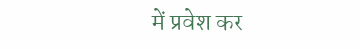में प्रवेश कर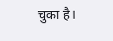चुका है।